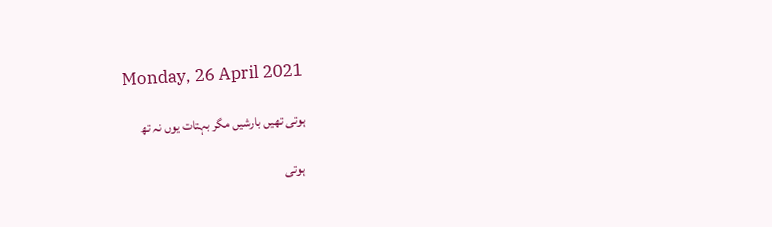Monday, 26 April 2021

ہوتی تھیں بارشیں مگر بہتات یوں نہ تھ

 ہوتی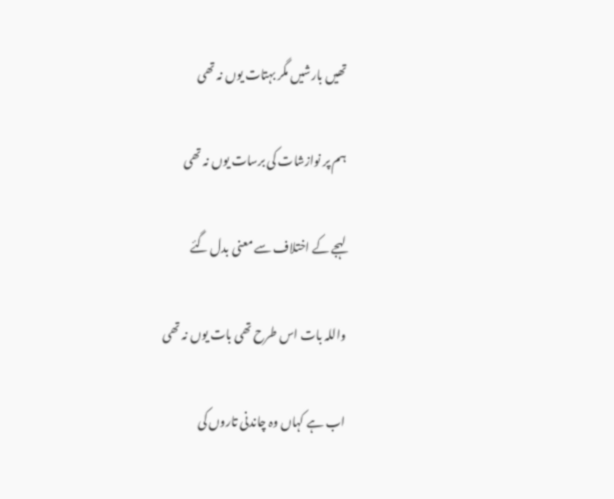تھیں بارشیں مگر بہتات یوں نہ تھی

ہم پر نوازشات کی برسات یوں نہ تھی

لہجے کے اختلاف سے معنی بدل گئے

واللہ بات اس طرح تھی بات یوں نہ تھی

اب ہے کہاں وہ چاندنی تاروں کی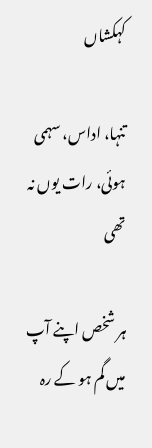کہکشاں

تنہا، اداس، سہمی ہوئی، رات یوں نہ تھی

ہر شخص اپنے آپ میں گم ہو کے رہ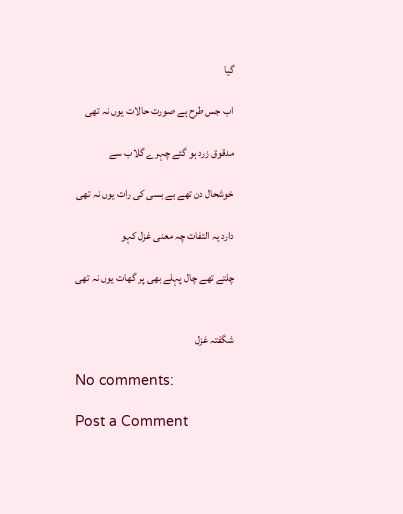گیا

اب جس طرح ہے صورت حالات یوں نہ تھی

مدقوق زرد ہو گئے چہرے گلاب سے

خوشحال دن تھے بے بسی کی رات یوں نہ تھی

دارد یہ التفات چہ معنی غزل کہو

چلتے تھے چال پہلے بھی پر گھات یوں نہ تھی


شگفتہ غزل

No comments:

Post a Comment